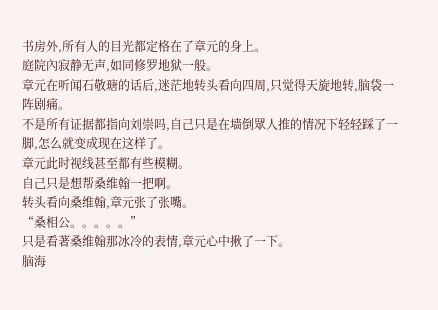书房外,所有人的目光都定格在了章元的身上。
庭院內寂静无声,如同修罗地狱一般。
章元在听闻石敬瑭的话后,迷茫地转头看向四周,只觉得天旋地转,脑袋一阵剧痛。
不是所有证据都指向刘崇吗,自己只是在墙倒眾人推的情况下轻轻踩了一脚,怎么就变成现在这样了。
章元此时视线甚至都有些模糊。
自己只是想帮桑维翰一把啊。
转头看向桑维翰,章元张了张嘴。
“桑相公。。。。。”
只是看著桑维翰那冰冷的表情,章元心中揪了一下。
脑海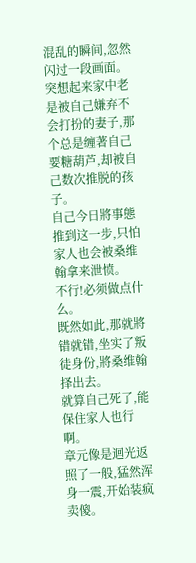混乱的瞬间,忽然闪过一段画面。
突想起来家中老是被自己嫌弃不会打扮的妻子,那个总是缠著自己要糖葫芦,却被自己数次推脱的孩子。
自己今日將事態推到这一步,只怕家人也会被桑维翰拿来泄愤。
不行!必须做点什么。
既然如此,那就將错就错,坐实了叛徒身份,將桑维翰择出去。
就算自己死了,能保住家人也行啊。
章元像是迴光返照了一般,猛然浑身一震,开始装疯卖傻。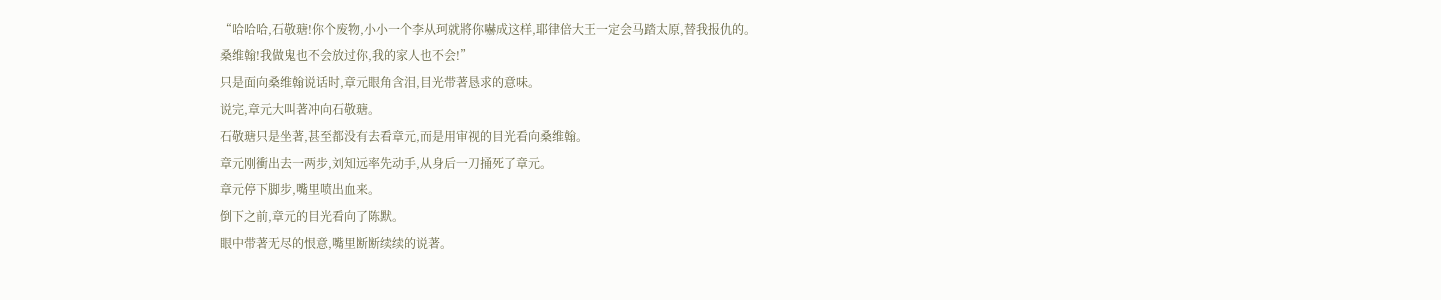“哈哈哈,石敬瑭!你个废物,小小一个李从珂就將你嚇成这样,耶律倍大王一定会马踏太原,替我报仇的。
桑维翰!我做鬼也不会放过你,我的家人也不会!”
只是面向桑维翰说话时,章元眼角含泪,目光带著恳求的意味。
说完,章元大叫著冲向石敬瑭。
石敬瑭只是坐著,甚至都没有去看章元,而是用审视的目光看向桑维翰。
章元刚衝出去一两步,刘知远率先动手,从身后一刀捅死了章元。
章元停下脚步,嘴里喷出血来。
倒下之前,章元的目光看向了陈默。
眼中带著无尽的恨意,嘴里断断续续的说著。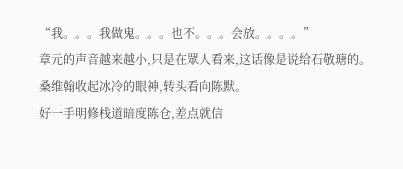“我。。。我做鬼。。。也不。。。会放。。。。”
章元的声音越来越小,只是在眾人看来,这话像是说给石敬瑭的。
桑维翰收起冰冷的眼神,转头看向陈默。
好一手明修栈道暗度陈仓,差点就信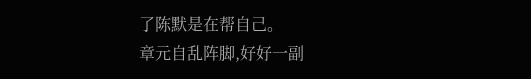了陈默是在帮自己。
章元自乱阵脚,好好一副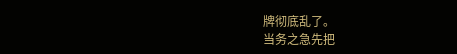牌彻底乱了。
当务之急先把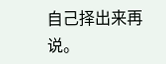自己择出来再说。